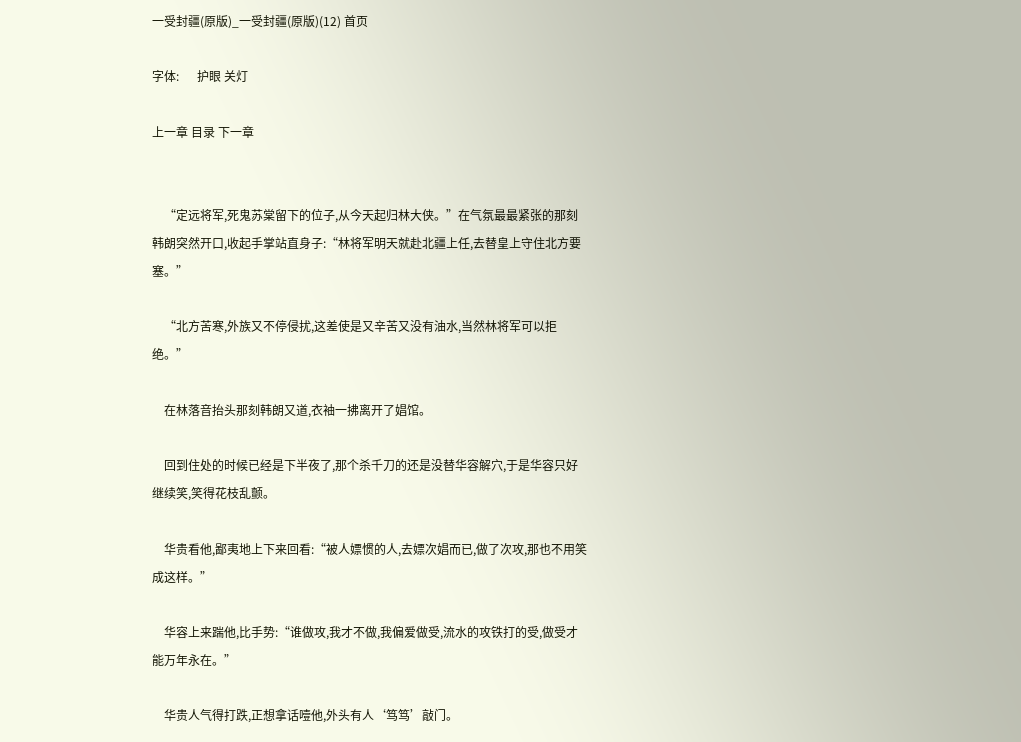一受封疆(原版)_一受封疆(原版)(12) 首页

字体:      护眼 关灯

上一章 目录 下一章


    “定远将军,死鬼苏棠留下的位子,从今天起归林大侠。”在气氛最最紧张的那刻韩朗突然开口,收起手掌站直身子:“林将军明天就赴北疆上任,去替皇上守住北方要塞。”

    “北方苦寒,外族又不停侵扰,这差使是又辛苦又没有油水,当然林将军可以拒绝。”

    在林落音抬头那刻韩朗又道,衣袖一拂离开了娼馆。

    回到住处的时候已经是下半夜了,那个杀千刀的还是没替华容解穴,于是华容只好继续笑,笑得花枝乱颤。

    华贵看他,鄙夷地上下来回看:“被人嫖惯的人,去嫖次娼而已,做了次攻,那也不用笑成这样。”

    华容上来踹他,比手势:“谁做攻,我才不做,我偏爱做受,流水的攻铁打的受,做受才能万年永在。”

    华贵人气得打跌,正想拿话噎他,外头有人‘笃笃’敲门。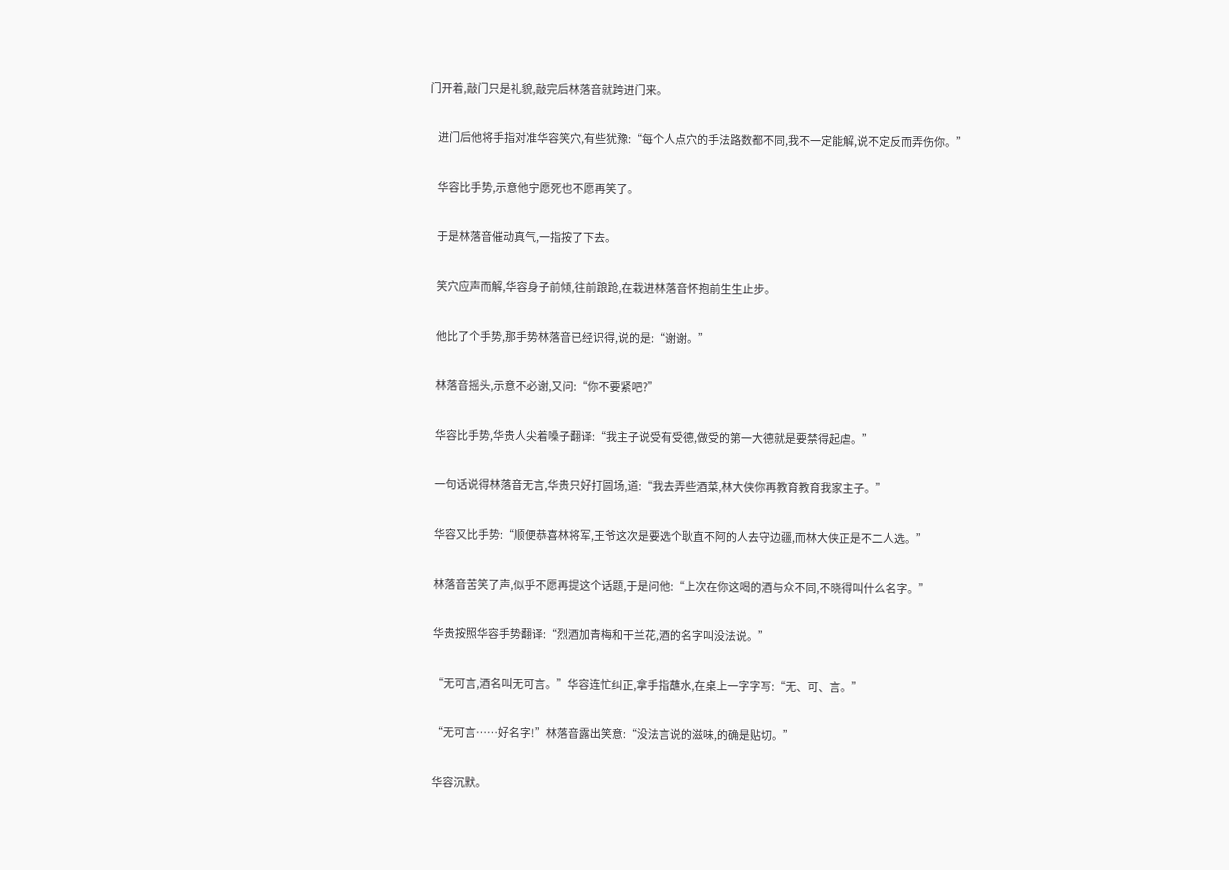门开着,敲门只是礼貌,敲完后林落音就跨进门来。

    进门后他将手指对准华容笑穴,有些犹豫:“每个人点穴的手法路数都不同,我不一定能解,说不定反而弄伤你。”

    华容比手势,示意他宁愿死也不愿再笑了。

    于是林落音催动真气,一指按了下去。

    笑穴应声而解,华容身子前倾,往前踉跄,在栽进林落音怀抱前生生止步。

    他比了个手势,那手势林落音已经识得,说的是:“谢谢。”

    林落音摇头,示意不必谢,又问:“你不要紧吧?”

    华容比手势,华贵人尖着嗓子翻译:“我主子说受有受德,做受的第一大德就是要禁得起虐。”

    一句话说得林落音无言,华贵只好打圆场,道:“我去弄些酒菜,林大侠你再教育教育我家主子。”

    华容又比手势:“顺便恭喜林将军,王爷这次是要选个耿直不阿的人去守边疆,而林大侠正是不二人选。”

    林落音苦笑了声,似乎不愿再提这个话题,于是问他:“上次在你这喝的酒与众不同,不晓得叫什么名字。”

    华贵按照华容手势翻译:“烈酒加青梅和干兰花,酒的名字叫没法说。”

    “无可言,酒名叫无可言。”华容连忙纠正,拿手指蘸水,在桌上一字字写:“无、可、言。”

    “无可言……好名字!”林落音露出笑意:“没法言说的滋味,的确是贴切。”

    华容沉默。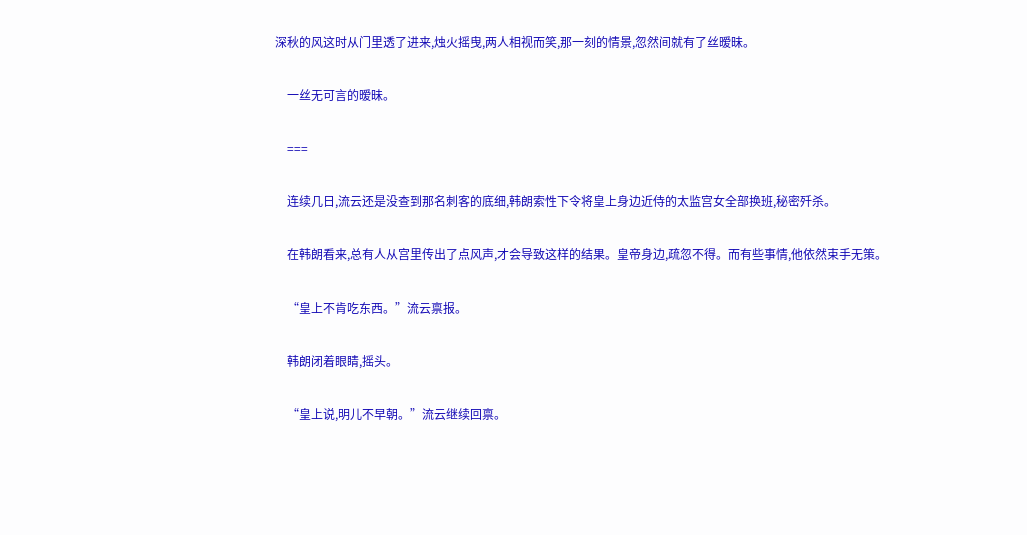深秋的风这时从门里透了进来,烛火摇曳,两人相视而笑,那一刻的情景,忽然间就有了丝暧昧。

    一丝无可言的暧昧。

    ===

    连续几日,流云还是没查到那名刺客的底细,韩朗索性下令将皇上身边近侍的太监宫女全部换班,秘密歼杀。

    在韩朗看来,总有人从宫里传出了点风声,才会导致这样的结果。皇帝身边,疏忽不得。而有些事情,他依然束手无策。

    “皇上不肯吃东西。”流云禀报。

    韩朗闭着眼睛,摇头。

    “皇上说,明儿不早朝。”流云继续回禀。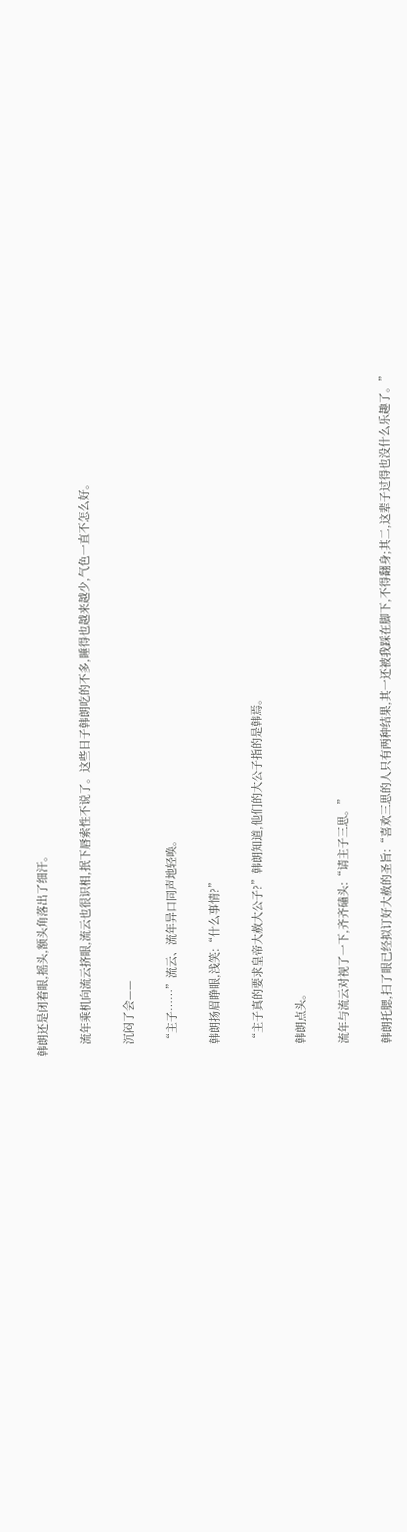韩朗还是闭着眼,摇头,额头角落出了细汗。

    流年乘机向流云挤眼,流云也很识相,抿下唇索性不说了。这些日子韩朗吃的不多,睡得也越来越少,气色一直不怎么好。

    沉闷了会——

    “主子……”流云、流年异口同声地轻唤。

    韩朗扬眉睁眼,浅笑:“什么事情?”

    “主子真的要求皇帝大赦大公子?”韩朗知道,他们的大公子指的是韩焉。

    韩朗点头。

    流年与流云对视了一下,齐齐磕头:“请主子三思。”

    韩朗托腮,扫了眼已经拟订好大赦的圣旨:“喜欢三思的人只有两种结果,其一还被我踩在脚下,不得翻身;其二,这辈子过得也没什么乐趣了。”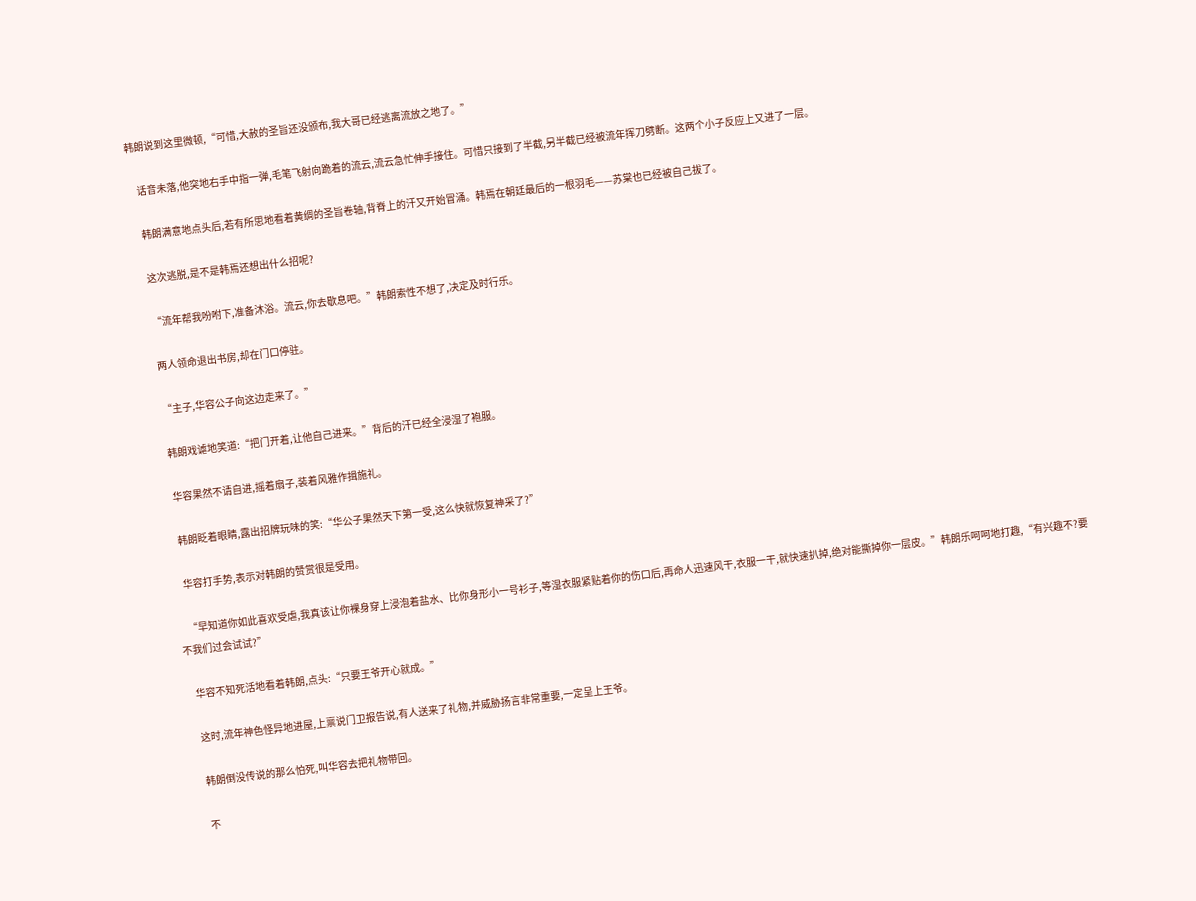韩朗说到这里微顿,“可惜,大赦的圣旨还没颁布,我大哥已经逃离流放之地了。”

    话音未落,他突地右手中指一弹,毛笔飞射向跪着的流云,流云急忙伸手接住。可惜只接到了半截,另半截已经被流年挥刀劈断。这两个小子反应上又进了一层。

    韩朗满意地点头后,若有所思地看着黄绸的圣旨卷轴,背脊上的汗又开始冒涌。韩焉在朝廷最后的一根羽毛——苏棠也已经被自己拔了。

    这次逃脱,是不是韩焉还想出什么招呢?

    “流年帮我吩咐下,准备沐浴。流云,你去歇息吧。”韩朗索性不想了,决定及时行乐。

    两人领命退出书房,却在门口停驻。

    “主子,华容公子向这边走来了。”

    韩朗戏谑地笑道:“把门开着,让他自己进来。”背后的汗已经全浸湿了袍服。

    华容果然不请自进,摇着扇子,装着风雅作揖施礼。

    韩朗眨着眼睛,露出招牌玩味的笑:“华公子果然天下第一受,这么快就恢复神采了?”

    华容打手势,表示对韩朗的赞赏很是受用。

    “早知道你如此喜欢受虐,我真该让你裸身穿上浸泡着盐水、比你身形小一号衫子,等湿衣服紧贴着你的伤口后,再命人迅速风干,衣服一干,就快速扒掉,绝对能撕掉你一层皮。”韩朗乐呵呵地打趣,“有兴趣不?要不我们过会试试?”

    华容不知死活地看着韩朗,点头:“只要王爷开心就成。”

    这时,流年神色怪异地进屋,上禀说门卫报告说,有人送来了礼物,并威胁扬言非常重要,一定呈上王爷。

    韩朗倒没传说的那么怕死,叫华容去把礼物带回。

    不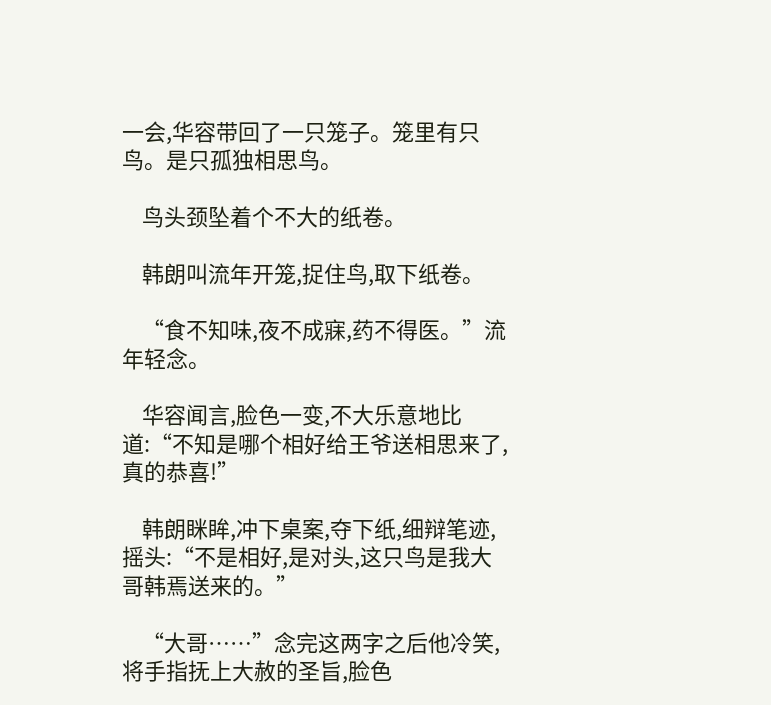一会,华容带回了一只笼子。笼里有只鸟。是只孤独相思鸟。

    鸟头颈坠着个不大的纸卷。

    韩朗叫流年开笼,捉住鸟,取下纸卷。

    “食不知味,夜不成寐,药不得医。”流年轻念。

    华容闻言,脸色一变,不大乐意地比道:“不知是哪个相好给王爷送相思来了,真的恭喜!”

    韩朗眯眸,冲下桌案,夺下纸,细辩笔迹,摇头:“不是相好,是对头,这只鸟是我大哥韩焉送来的。”

    “大哥……”念完这两字之后他冷笑,将手指抚上大赦的圣旨,脸色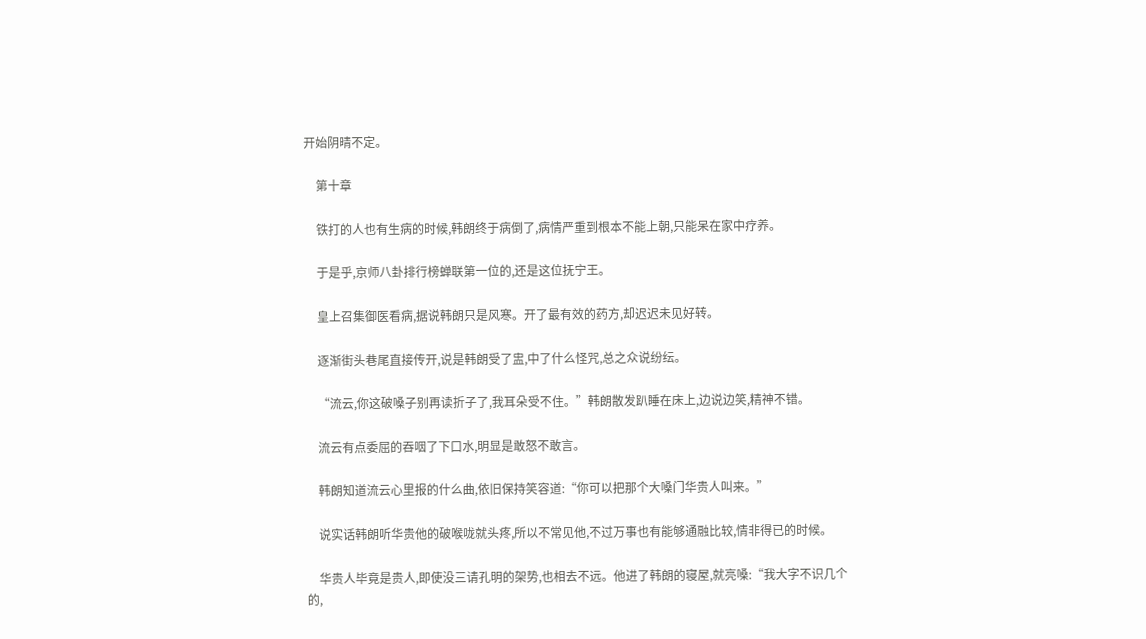开始阴晴不定。

    第十章

    铁打的人也有生病的时候,韩朗终于病倒了,病情严重到根本不能上朝,只能呆在家中疗养。

    于是乎,京师八卦排行榜蝉联第一位的,还是这位抚宁王。

    皇上召集御医看病,据说韩朗只是风寒。开了最有效的药方,却迟迟未见好转。

    逐渐街头巷尾直接传开,说是韩朗受了盅,中了什么怪咒,总之众说纷纭。

    “流云,你这破嗓子别再读折子了,我耳朵受不住。”韩朗散发趴睡在床上,边说边笑,精神不错。

    流云有点委屈的吞咽了下口水,明显是敢怒不敢言。

    韩朗知道流云心里报的什么曲,依旧保持笑容道:“你可以把那个大嗓门华贵人叫来。”

    说实话韩朗听华贵他的破喉咙就头疼,所以不常见他,不过万事也有能够通融比较,情非得已的时候。

    华贵人毕竟是贵人,即使没三请孔明的架势,也相去不远。他进了韩朗的寝屋,就亮嗓:“我大字不识几个的,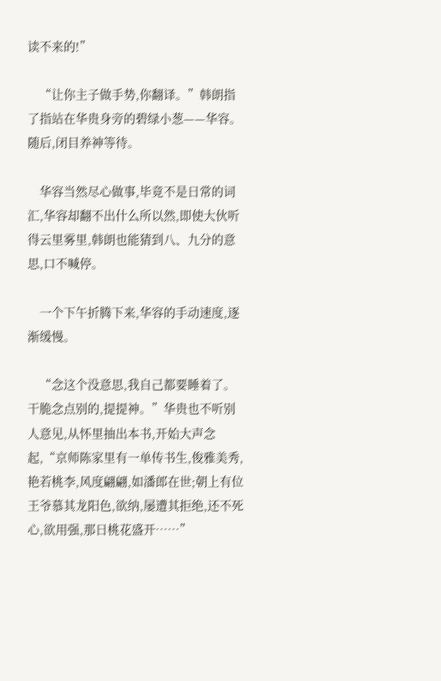读不来的!”

    “让你主子做手势,你翻译。”韩朗指了指站在华贵身旁的碧绿小葱——华容。随后,闭目养神等待。

    华容当然尽心做事,毕竟不是日常的词汇,华容却翻不出什么所以然,即使大伙听得云里雾里,韩朗也能猜到八、九分的意思,口不喊停。

    一个下午折腾下来,华容的手动速度,逐渐缓慢。

    “念这个没意思,我自己都要睡着了。干脆念点别的,提提神。”华贵也不听别人意见,从怀里抽出本书,开始大声念起,“京师陈家里有一单传书生,俊雅美秀,艳若桃李,风度翩翩,如潘郎在世;朝上有位王爷慕其龙阳色,欲纳,屡遭其拒绝,还不死心,欲用强,那日桃花盛开……”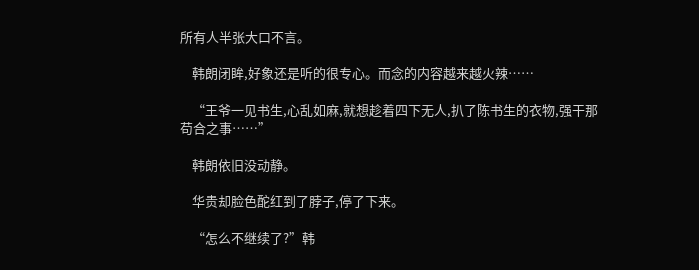所有人半张大口不言。

    韩朗闭眸,好象还是听的很专心。而念的内容越来越火辣……

    “王爷一见书生,心乱如麻,就想趁着四下无人,扒了陈书生的衣物,强干那苟合之事……”

    韩朗依旧没动静。

    华贵却脸色酡红到了脖子,停了下来。

    “怎么不继续了?”韩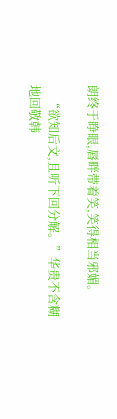朗终于睁眼,唇畔带着笑,笑得相当邪媚。

    “欲知后文,且听下回分解。”华贵不含糊地回敬韩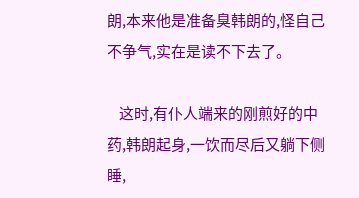朗,本来他是准备臭韩朗的,怪自己不争气,实在是读不下去了。

    这时,有仆人端来的刚煎好的中药,韩朗起身,一饮而尽后又躺下侧睡,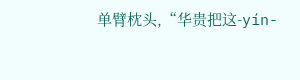单臂枕头,“华贵把这-yín-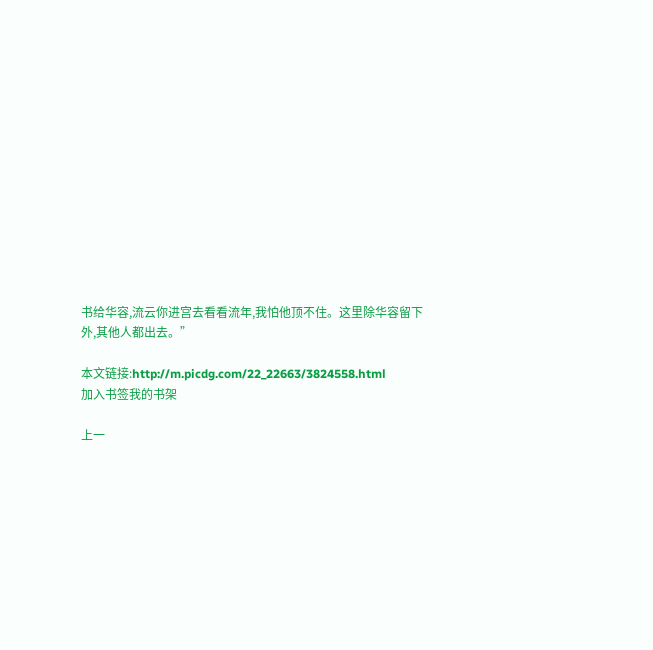书给华容,流云你进宫去看看流年,我怕他顶不住。这里除华容留下外,其他人都出去。”

本文链接:http://m.picdg.com/22_22663/3824558.html
加入书签我的书架

上一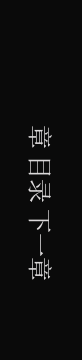章 目录 下一章